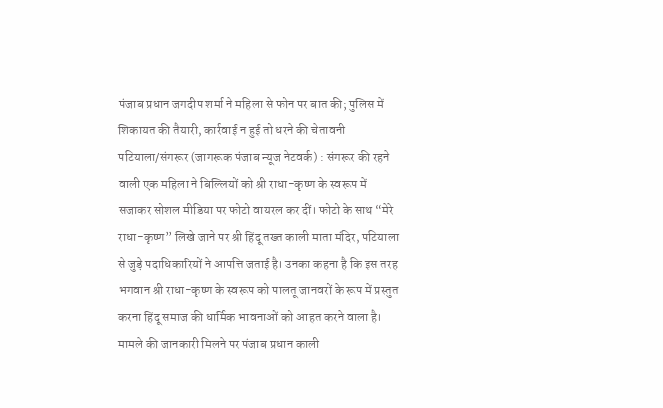पंजाब प्रधान जगदीप शर्मा ने महिला से फोन पर बात की; पुलिस में शिकायत की तैयारी, कार्रवाई न हुई तो धरने की चेतावनी
पटियाला/संगरूर (जागरूक पंजाब न्यूज नेटवर्क) : संगरूर की रहने वाली एक महिला ने बिल्लियों को श्री राधा-कृष्ण के स्वरूप में सजाकर सोशल मीडिया पर फोटो वायरल कर दीं। फोटो के साथ “मेरे राधा-कृष्ण” लिखे जाने पर श्री हिंदू तख्त काली माता मंदिर, पटियाला से जुड़े पदाधिकारियों ने आपत्ति जताई है। उनका कहना है कि इस तरह भगवान श्री राधा-कृष्ण के स्वरूप को पालतू जानवरों के रूप में प्रस्तुत करना हिंदू समाज की धार्मिक भावनाओं को आहत करने वाला है।
मामले की जानकारी मिलने पर पंजाब प्रधान काली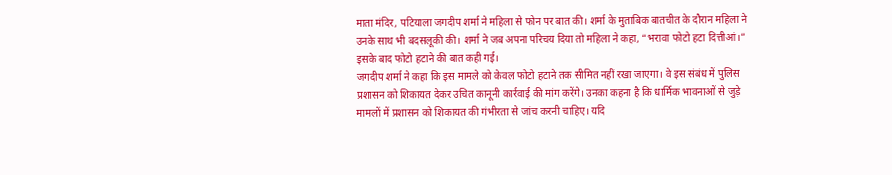माता मंदिर, पटियाला जगदीप शर्मा ने महिला से फोन पर बात की। शर्मा के मुताबिक बातचीत के दौरान महिला ने उनके साथ भी बदसलूकी की। शर्मा ने जब अपना परिचय दिया तो महिला ने कहा, “भरावा फोटो हटा दित्तीआं।” इसके बाद फोटो हटाने की बात कही गई।
जगदीप शर्मा ने कहा कि इस मामले को केवल फोटो हटाने तक सीमित नहीं रखा जाएगा। वे इस संबंध में पुलिस प्रशासन को शिकायत देकर उचित कानूनी कार्रवाई की मांग करेंगे। उनका कहना है कि धार्मिक भावनाओं से जुड़े मामलों में प्रशासन को शिकायत की गंभीरता से जांच करनी चाहिए। यदि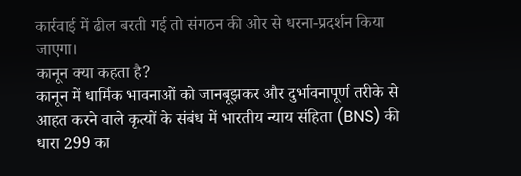कार्रवाई में ढील बरती गई तो संगठन की ओर से धरना-प्रदर्शन किया जाएगा।
कानून क्या कहता है?
कानून में धार्मिक भावनाओं को जानबूझकर और दुर्भावनापूर्ण तरीके से आहत करने वाले कृत्यों के संबंध में भारतीय न्याय संहिता (BNS) की धारा 299 का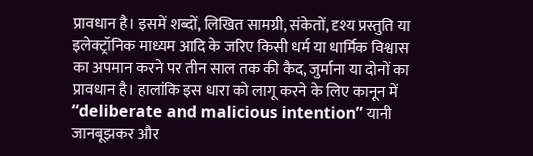प्रावधान है। इसमें शब्दों, लिखित सामग्री, संकेतों, दृश्य प्रस्तुति या इलेक्ट्रॉनिक माध्यम आदि के जरिए किसी धर्म या धार्मिक विश्वास का अपमान करने पर तीन साल तक की कैद, जुर्माना या दोनों का प्रावधान है। हालांकि इस धारा को लागू करने के लिए कानून में “deliberate and malicious intention” यानी जानबूझकर और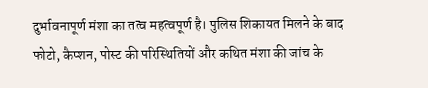दुर्भावनापूर्ण मंशा का तत्व महत्वपूर्ण है। पुलिस शिकायत मिलने के बाद फोटो, कैप्शन, पोस्ट की परिस्थितियों और कथित मंशा की जांच के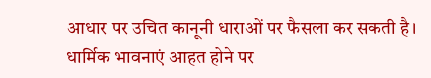आधार पर उचित कानूनी धाराओं पर फैसला कर सकती है।
धार्मिक भावनाएं आहत होने पर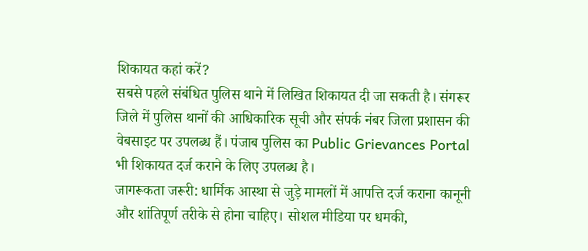शिकायत कहां करें?
सबसे पहले संबंधित पुलिस थाने में लिखित शिकायत दी जा सकती है। संगरूर जिले में पुलिस थानों की आधिकारिक सूची और संपर्क नंबर जिला प्रशासन की वेबसाइट पर उपलब्ध हैं। पंजाब पुलिस का Public Grievances Portal भी शिकायत दर्ज कराने के लिए उपलब्ध है।
जागरूकता जरूरी: धार्मिक आस्था से जुड़े मामलों में आपत्ति दर्ज कराना कानूनी और शांतिपूर्ण तरीके से होना चाहिए। सोशल मीडिया पर धमकी,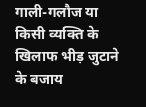गाली-गलौज या किसी व्यक्ति के खिलाफ भीड़ जुटाने के बजाय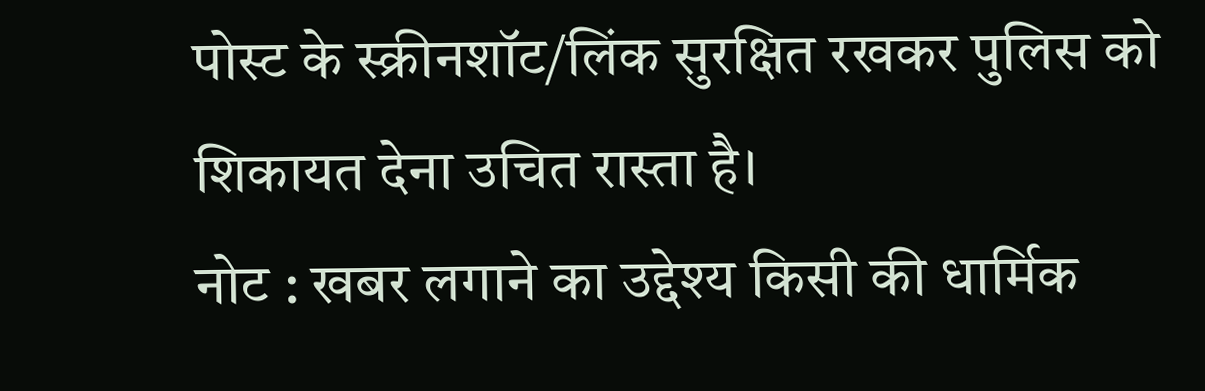पोस्ट के स्क्रीनशॉट/लिंक सुरक्षित रखकर पुलिस को शिकायत देना उचित रास्ता है।
नोट : खबर लगाने का उद्देश्य किसी की धार्मिक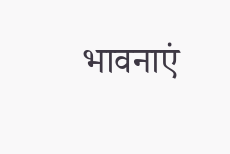भावनाएं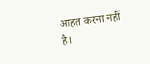आहत करना नहीं है।